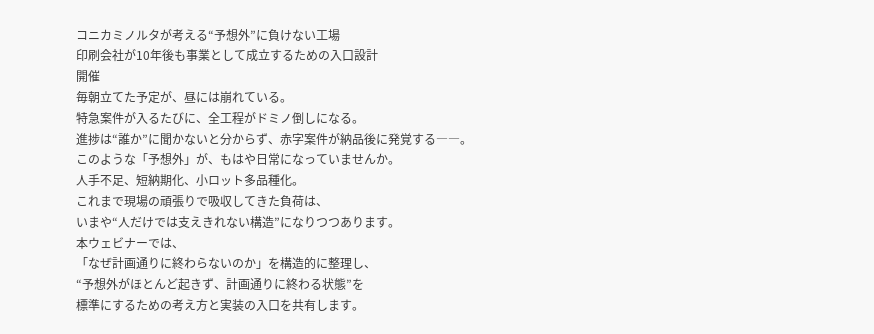コニカミノルタが考える“予想外”に負けない工場
印刷会社が10年後も事業として成立するための入口設計
開催
毎朝立てた予定が、昼には崩れている。
特急案件が入るたびに、全工程がドミノ倒しになる。
進捗は“誰か”に聞かないと分からず、赤字案件が納品後に発覚する――。
このような「予想外」が、もはや日常になっていませんか。
人手不足、短納期化、小ロット多品種化。
これまで現場の頑張りで吸収してきた負荷は、
いまや“人だけでは支えきれない構造”になりつつあります。
本ウェビナーでは、
「なぜ計画通りに終わらないのか」を構造的に整理し、
“予想外がほとんど起きず、計画通りに終わる状態”を
標準にするための考え方と実装の入口を共有します。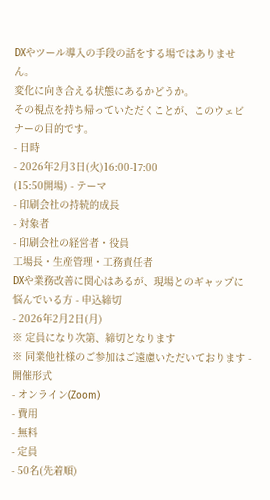DXやツール導入の手段の話をする場ではありません。
変化に向き合える状態にあるかどうか。
その視点を持ち帰っていただくことが、このウェビナーの目的です。
- 日時
- 2026年2月3日(火)16:00-17:00
(15:50開場) - テーマ
- 印刷会社の持続的成長
- 対象者
- 印刷会社の経営者・役員
工場長・生産管理・工務責任者
DXや業務改善に関心はあるが、現場とのギャップに悩んでいる方 - 申込締切
- 2026年2月2日(月)
※ 定員になり次第、締切となります
※ 同業他社様のご参加はご遠慮いただいております - 開催形式
- オンライン(Zoom)
- 費用
- 無料
- 定員
- 50名(先着順)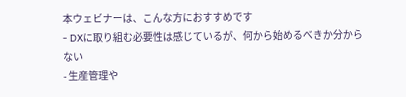本ウェビナーは、こんな方におすすめです
- DXに取り組む必要性は感じているが、何から始めるべきか分からない
- 生産管理や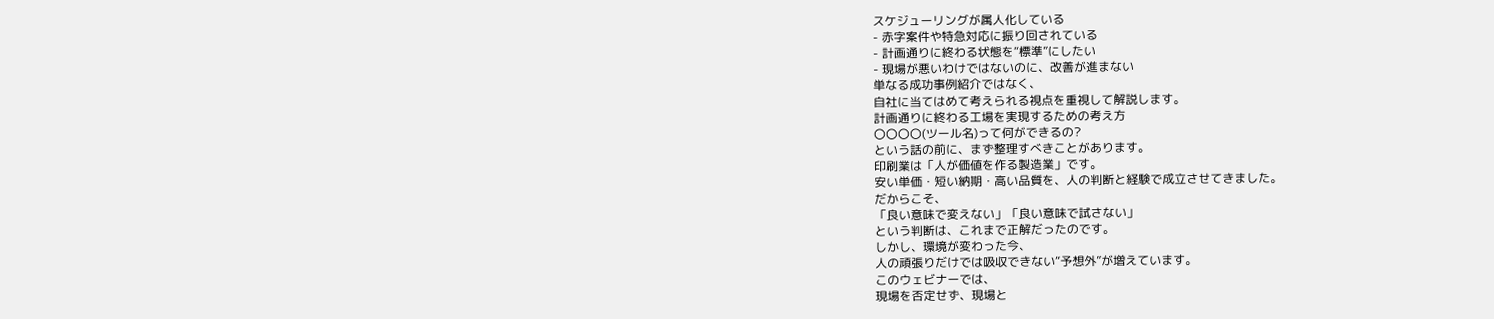スケジューリングが属人化している
- 赤字案件や特急対応に振り回されている
- 計画通りに終わる状態を“標準”にしたい
- 現場が悪いわけではないのに、改善が進まない
単なる成功事例紹介ではなく、
自社に当てはめて考えられる視点を重視して解説します。
計画通りに終わる工場を実現するための考え方
〇〇〇〇(ツール名)って何ができるの?
という話の前に、まず整理すべきことがあります。
印刷業は「人が価値を作る製造業」です。
安い単価・短い納期・高い品質を、人の判断と経験で成立させてきました。
だからこそ、
「良い意味で変えない」「良い意味で試さない」
という判断は、これまで正解だったのです。
しかし、環境が変わった今、
人の頑張りだけでは吸収できない“予想外”が増えています。
このウェビナーでは、
現場を否定せず、現場と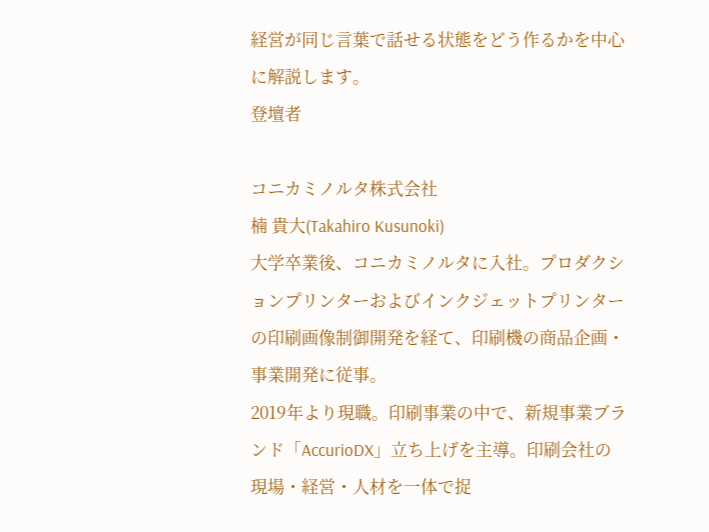経営が同じ言葉で話せる状態をどう作るかを中心に解説します。
登壇者

コニカミノルタ株式会社
楠 貴大(Takahiro Kusunoki)
大学卒業後、コニカミノルタに入社。プロダクションプリンターおよびインクジェットプリンターの印刷画像制御開発を経て、印刷機の商品企画・事業開発に従事。
2019年より現職。印刷事業の中で、新規事業ブランド「AccurioDX」立ち上げを主導。印刷会社の現場・経営・人材を一体で捉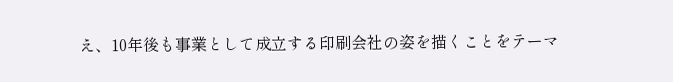え、10年後も事業として成立する印刷会社の姿を描くことをテーマ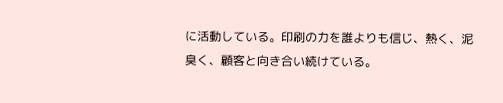に活動している。印刷の力を誰よりも信じ、熱く、泥臭く、顧客と向き合い続けている。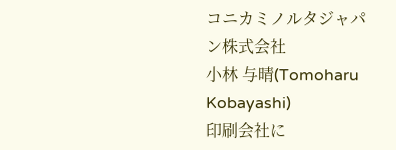コニカミノルタジャパン株式会社
小林 与晴(Tomoharu Kobayashi)
印刷会社に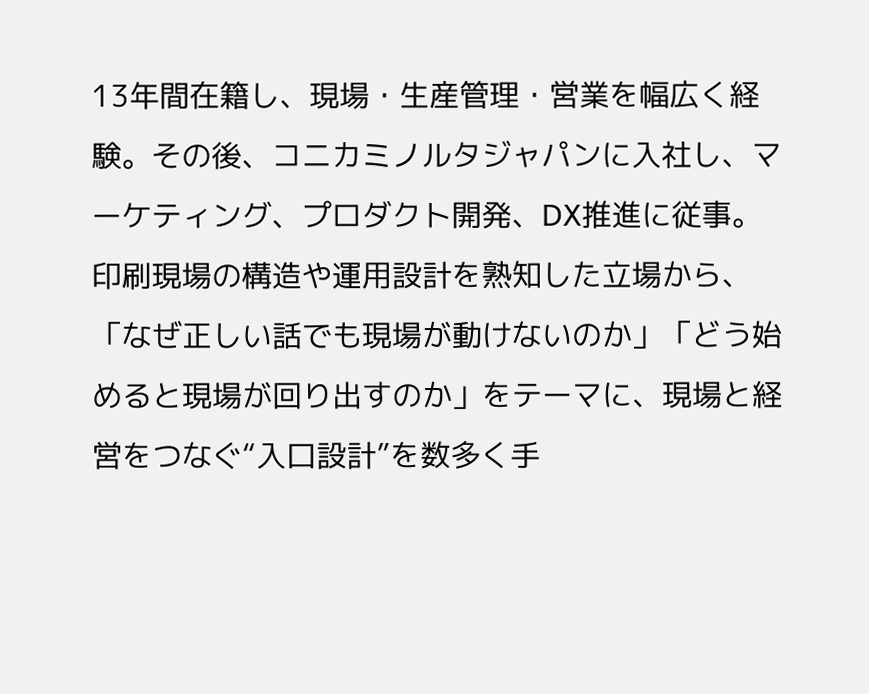13年間在籍し、現場・生産管理・営業を幅広く経験。その後、コニカミノルタジャパンに入社し、マーケティング、プロダクト開発、DX推進に従事。
印刷現場の構造や運用設計を熟知した立場から、「なぜ正しい話でも現場が動けないのか」「どう始めると現場が回り出すのか」をテーマに、現場と経営をつなぐ“入口設計”を数多く手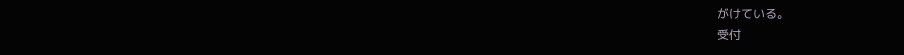がけている。
受付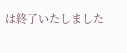は終了いたしました